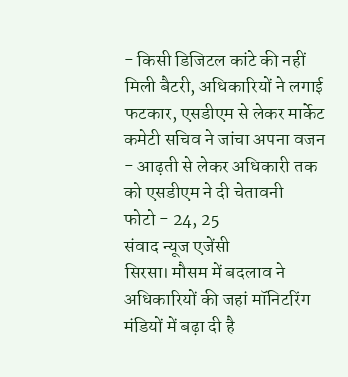- किसी डिजिटल कांटे की नहीं मिली बैटरी, अधिकारियों ने लगाई फटकार, एसडीएम से लेकर मार्केट कमेटी सचिव ने जांचा अपना वजन
- आढ़ती से लेकर अधिकारी तक को एसडीएम ने दी चेतावनी
फोटो - 24, 25
संवाद न्यूज एजेंसी
सिरसा। मौसम में बदलाव ने अधिकारियों की जहां मॉनिटरिंग मंडियों में बढ़ा दी है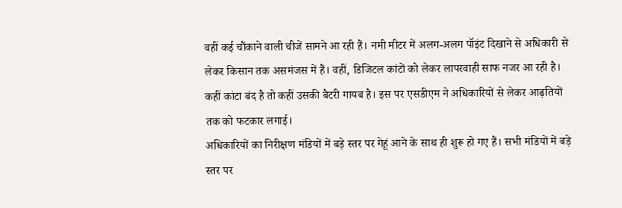वहीं कई चौंकाने वाली चीजें सामने आ रही हैं। नमी मीटर में अलग-अलग पॉइंट दिखाने से अधिकारी से लेकर किसान तक असमंजस में हैं। वहीं, डिजिटल कांटों को लेकर लापरवाही साफ नजर आ रही है। कहीं कांटा बंद है तो कहीं उसकी बैटरी गायब है। इस पर एसडीएम ने अधिकारियों से लेकर आढ़तियों तक को फटकार लगाई।
अधिकारियों का निरीक्षण मंडियों में बड़े स्तर पर गेहूं आने के साथ ही शुरू हो गए हैं। सभी मंडियों में बड़े स्तर पर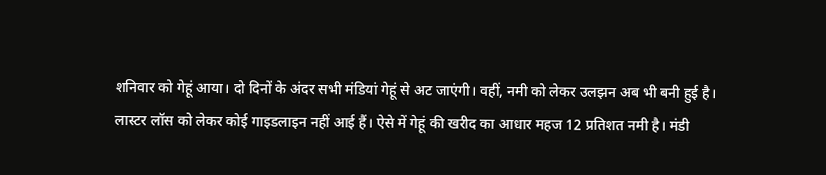शनिवार को गेहूं आया। दो दिनों के अंदर सभी मंडियां गेहूं से अट जाएंगी। वहीं, नमी को लेकर उलझन अब भी बनी हुई है।
लास्टर लॉस को लेकर कोई गाइडलाइन नहीं आई हैं। ऐसे में गेहूं की खरीद का आधार महज 12 प्रतिशत नमी है। मंडी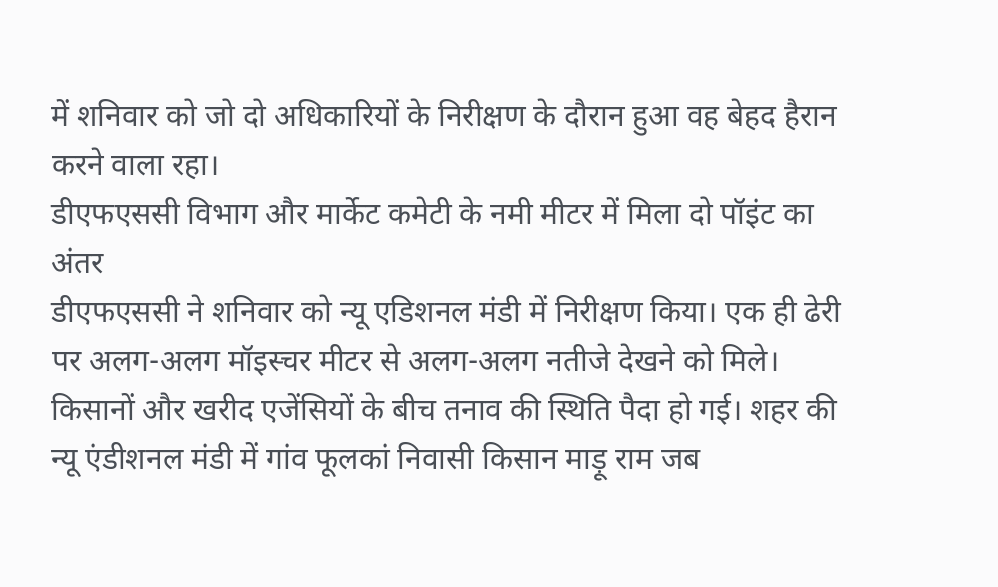में शनिवार को जो दो अधिकारियों के निरीक्षण के दौरान हुआ वह बेहद हैरान करने वाला रहा।
डीएफएससी विभाग और मार्केट कमेटी के नमी मीटर में मिला दो पॉइंट का अंतर
डीएफएससी ने शनिवार को न्यू एडिशनल मंडी में निरीक्षण किया। एक ही ढेरी पर अलग-अलग मॉइस्चर मीटर से अलग-अलग नतीजे देखने को मिले। किसानों और खरीद एजेंसियों के बीच तनाव की स्थिति पैदा हो गई। शहर की न्यू एंडीशनल मंडी में गांव फूलकां निवासी किसान माड़ू राम जब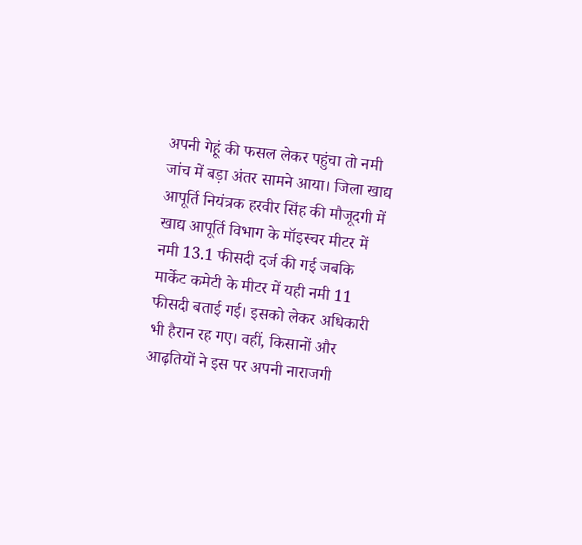अपनी गेहूं की फसल लेकर पहुंचा तो नमी जांच में बड़ा अंतर सामने आया। जिला खाद्य आपूर्ति नियंत्रक हरवीर सिंह की मौजूदगी में खाद्य आपूर्ति विभाग के मॉइस्चर मीटर में नमी 13.1 फीसदी दर्ज की गई जबकि मार्केट कमेटी के मीटर में यही नमी 11 फीसदी बताई गई। इसको लेकर अधिकारी भी हैरान रह गए। वहीं, किसानों और आढ़तियों ने इस पर अपनी नाराजगी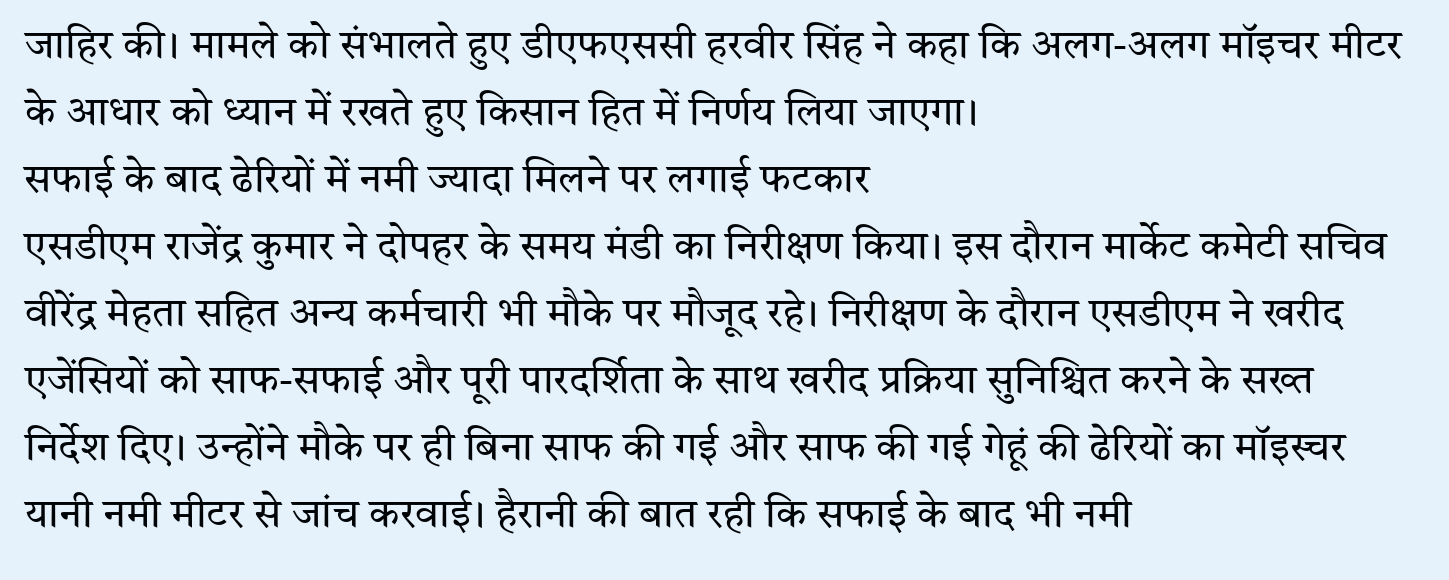जाहिर की। मामले को संभालते हुए डीएफएससी हरवीर सिंह ने कहा कि अलग-अलग मॉइचर मीटर के आधार को ध्यान में रखते हुए किसान हित में निर्णय लिया जाएगा।
सफाई के बाद ढेरियों में नमी ज्यादा मिलने पर लगाई फटकार
एसडीएम राजेंद्र कुमार ने दोपहर के समय मंडी का निरीक्षण किया। इस दौरान मार्केट कमेटी सचिव वीरेंद्र मेहता सहित अन्य कर्मचारी भी मौके पर मौजूद रहे। निरीक्षण के दौरान एसडीएम ने खरीद एजेंसियों को साफ-सफाई और पूरी पारदर्शिता के साथ खरीद प्रक्रिया सुनिश्चित करने के सख्त निर्देश दिए। उन्होंने मौके पर ही बिना साफ की गई और साफ की गई गेहूं की ढेरियों का मॉइस्चर यानी नमी मीटर से जांच करवाई। हैरानी की बात रही कि सफाई के बाद भी नमी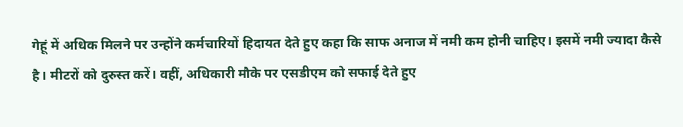गेहूं में अधिक मिलने पर उन्होंने कर्मचारियों हिदायत देते हुए कहा कि साफ अनाज में नमी कम होनी चाहिए। इसमें नमी ज्यादा कैसे है। मीटरों को दुरुस्त करें। वहीं, अधिकारी मौके पर एसडीएम को सफाई देते हुए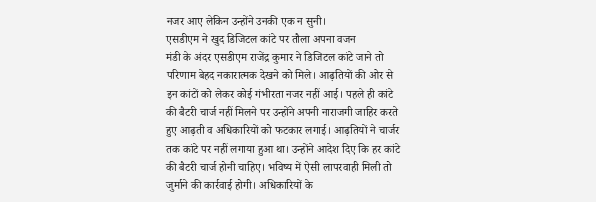नजर आए लेकिन उन्होंने उनकी एक न सुनी।
एसडीएम ने खुद डिजिटल कांटे पर तौला अपना वजन
मंडी के अंदर एसडीएम राजेंद्र कुमार ने डिजिटल कांटे जाने तो परिणाम बेहद नकारात्मक देखने को मिले। आढ़तियों की ओर से इन कांटों को लेकर कोई गंभीरता नजर नहीं आई। पहले ही कांटे की बैटरी चार्ज नहीं मिलने पर उन्होंने अपनी नाराजगी जाहिर करते हुए आढ़ती व अधिकारियों को फटकार लगाई। आढ़तियों ने चार्जर तक कांटे पर नहीं लगाया हुआ था। उन्होंने आदेश दिए कि हर कांटे की बैटरी चार्ज होनी चाहिए। भविष्य में ऐसी लापरवाही मिली तो जुर्माने की कार्रवाई होगी। अधिकारियों के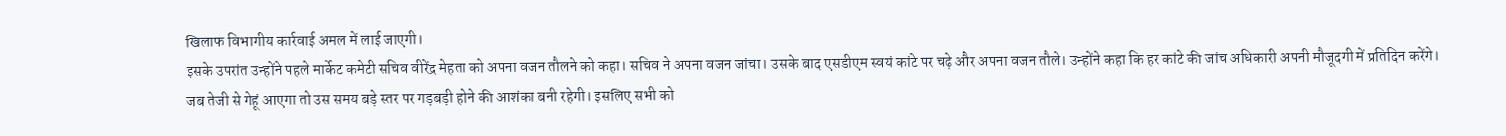खिलाफ विभागीय कार्रवाई अमल में लाई जाएगी।
इसके उपरांत उन्होंने पहले मार्केट कमेटी सचिव वीरेंद्र मेहता को अपना वजन तौलने को कहा। सचिव ने अपना वजन जांचा। उसके बाद एसडीएम स्वयं कांटे पर चढ़े और अपना वजन तौले। उन्होंने कहा कि हर कांटे की जांच अधिकारी अपनी मौजूदगी में प्रतिदिन करेंगे। जब तेजी से गेहूं आएगा तो उस समय बड़े स्तर पर गड़बड़ी होने की आशंका बनी रहेगी। इसलिए सभी को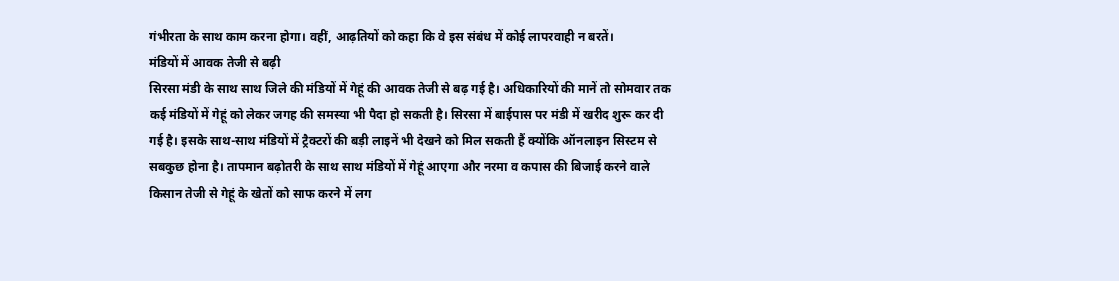गंभीरता के साथ काम करना होगा। वहीं, आढ़तियों को कहा कि वे इस संबंध में कोई लापरवाही न बरतें।
मंडियों में आवक तेजी से बढ़ी
सिरसा मंडी के साथ साथ जिले की मंडियों में गेहूं की आवक तेजी से बढ़ गई है। अधिकारियों की मानें तो सोमवार तक कई मंडियों में गेहूं को लेकर जगह की समस्या भी पैदा हो सकती है। सिरसा में बाईपास पर मंडी में खरीद शुरू कर दी गई है। इसके साथ-साथ मंडियों में ट्रैक्टरों की बड़ी लाइनें भी देखने को मिल सकती हैं क्योंकि ऑनलाइन सिस्टम से सबकुछ होना है। तापमान बढ़ोतरी के साथ साथ मंडियों में गेहूं आएगा और नरमा व कपास की बिजाई करने वाले किसान तेजी से गेहूं के खेतों को साफ करने में लग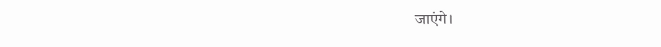जाएंगे।